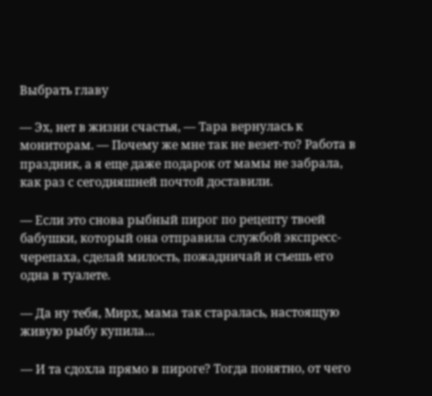Выбрать главу

— Эх, нет в жизни счастья, — Тара вернулась к мониторам. — Почему же мне так не везет-то? Работа в праздник, а я еще даже подарок от мамы не забрала, как раз с сегодняшней почтой доставили.

— Если это снова рыбный пирог по рецепту твоей бабушки, который она отправила службой экспресс-черепаха, сделай милость, пожадничай и съешь его одна в туалете.

— Да ну тебя, Мирх, мама так старалась, настоящую живую рыбу купила…

— И та сдохла прямо в пироге? Тогда понятно, от чего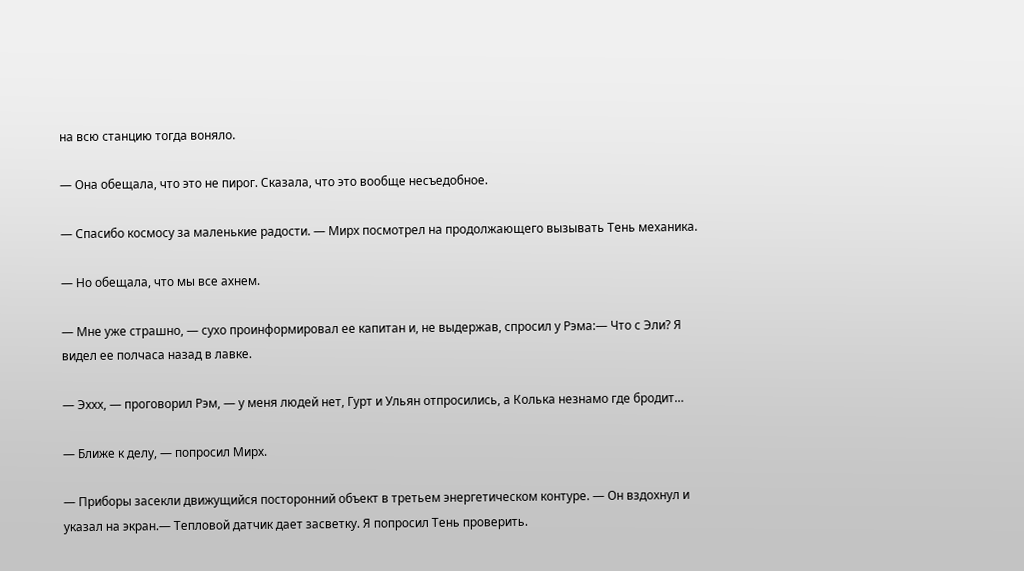на всю станцию тогда воняло.

— Она обещала, что это не пирог. Сказала, что это вообще несъедобное.

— Спасибо космосу за маленькие радости. — Мирх посмотрел на продолжающего вызывать Тень механика.

— Но обещала, что мы все ахнем.

— Мне уже страшно, — сухо проинформировал ее капитан и, не выдержав, спросил у Рэма:— Что с Эли? Я видел ее полчаса назад в лавке.

— Эххх, — проговорил Рэм, — у меня людей нет, Гурт и Ульян отпросились, а Колька незнамо где бродит…

— Ближе к делу, — попросил Мирх.

— Приборы засекли движущийся посторонний объект в третьем энергетическом контуре. — Он вздохнул и указал на экран.— Тепловой датчик дает засветку. Я попросил Тень проверить.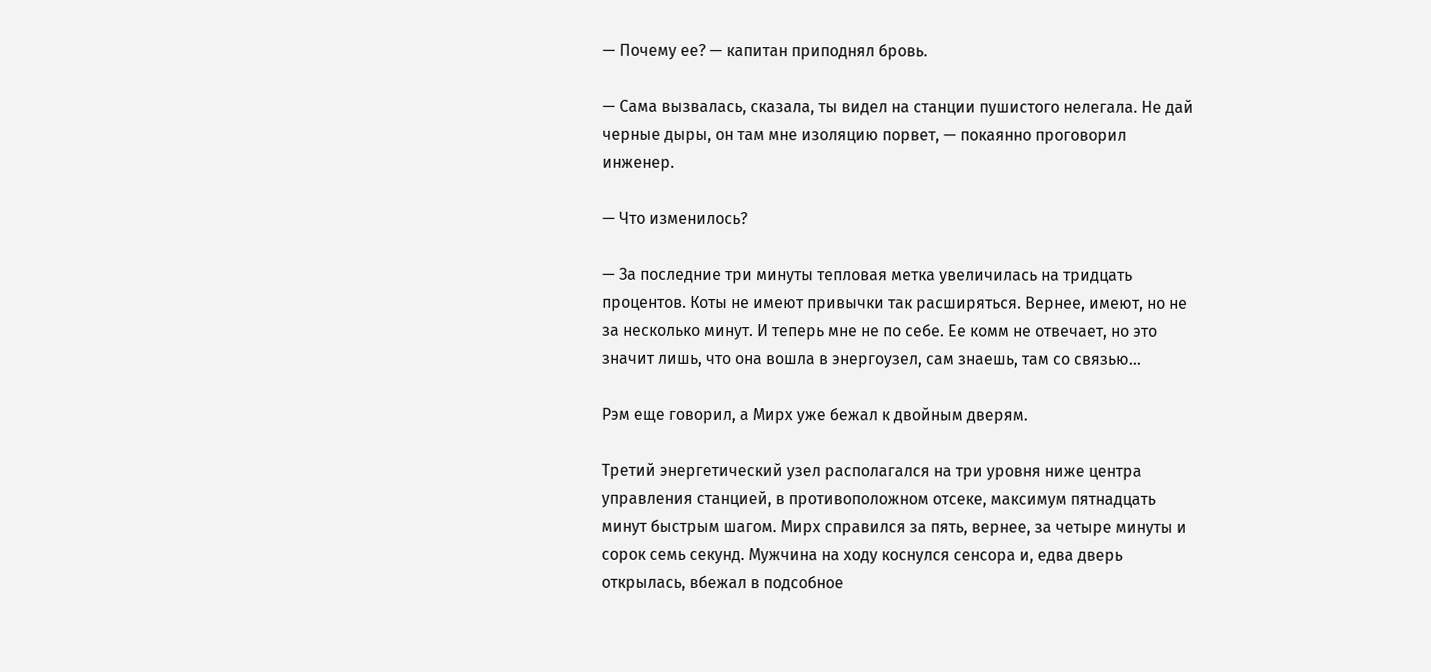— Почему ее? — капитан приподнял бровь.

— Сама вызвалась, сказала, ты видел на станции пушистого нелегала. Не дай черные дыры, он там мне изоляцию порвет, — покаянно проговорил инженер.

— Что изменилось?

— За последние три минуты тепловая метка увеличилась на тридцать процентов. Коты не имеют привычки так расширяться. Вернее, имеют, но не за несколько минут. И теперь мне не по себе. Ее комм не отвечает, но это значит лишь, что она вошла в энергоузел, сам знаешь, там со связью…

Рэм еще говорил, а Мирх уже бежал к двойным дверям.

Третий энергетический узел располагался на три уровня ниже центра управления станцией, в противоположном отсеке, максимум пятнадцать минут быстрым шагом. Мирх справился за пять, вернее, за четыре минуты и сорок семь секунд. Мужчина на ходу коснулся сенсора и, едва дверь открылась, вбежал в подсобное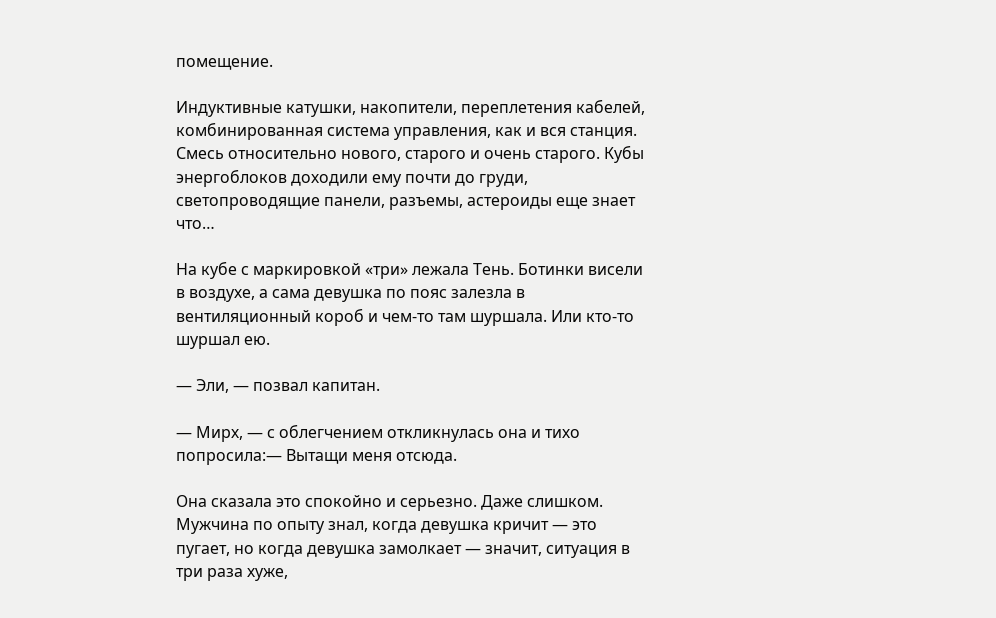помещение.

Индуктивные катушки, накопители, переплетения кабелей, комбинированная система управления, как и вся станция. Смесь относительно нового, старого и очень старого. Кубы энергоблоков доходили ему почти до груди, светопроводящие панели, разъемы, астероиды еще знает что…

На кубе с маркировкой «три» лежала Тень. Ботинки висели в воздухе, а сама девушка по пояс залезла в вентиляционный короб и чем-то там шуршала. Или кто-то шуршал ею.

— Эли, — позвал капитан.

— Мирх, — с облегчением откликнулась она и тихо попросила:— Вытащи меня отсюда.

Она сказала это спокойно и серьезно. Даже слишком. Мужчина по опыту знал, когда девушка кричит — это пугает, но когда девушка замолкает — значит, ситуация в три раза хуже,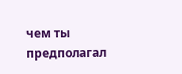чем ты предполагал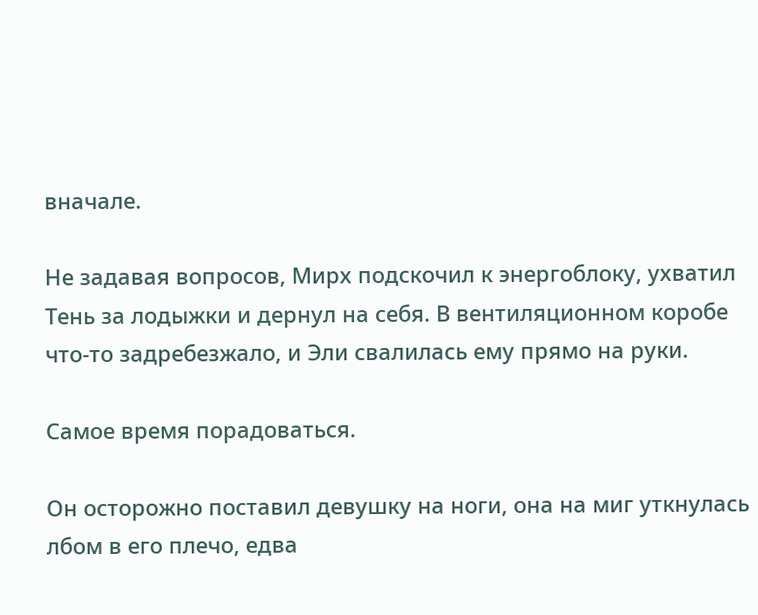вначале.

Не задавая вопросов, Мирх подскочил к энергоблоку, ухватил Тень за лодыжки и дернул на себя. В вентиляционном коробе что-то задребезжало, и Эли свалилась ему прямо на руки.

Самое время порадоваться.

Он осторожно поставил девушку на ноги, она на миг уткнулась лбом в его плечо, едва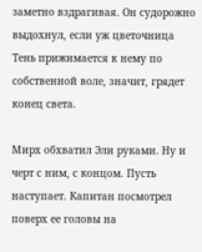заметно вздрагивая. Он судорожно выдохнул, если уж цветочница Тень прижимается к нему по собственной воле, значит, грядет конец света.

Мирх обхватил Эли руками. Ну и черт с ним, с концом. Пусть наступает. Капитан посмотрел поверх ее головы на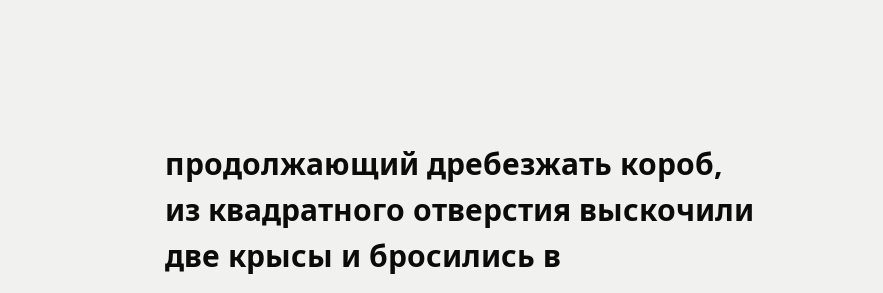продолжающий дребезжать короб, из квадратного отверстия выскочили две крысы и бросились в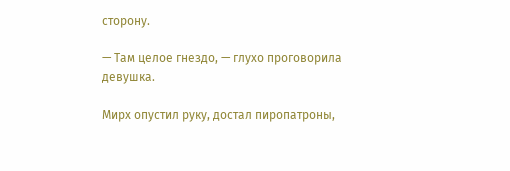сторону.

— Там целое гнездо, — глухо проговорила девушка.

Мирх опустил руку, достал пиропатроны,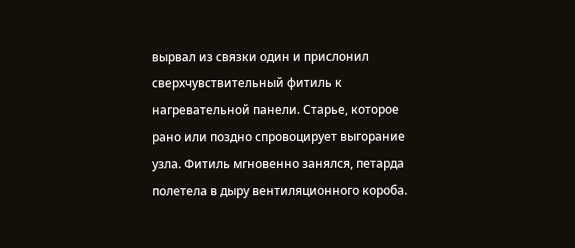вырвал из связки один и прислонил сверхчувствительный фитиль к нагревательной панели. Старье, которое рано или поздно спровоцирует выгорание узла. Фитиль мгновенно занялся, петарда полетела в дыру вентиляционного короба.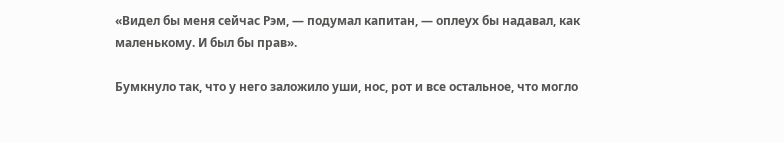«Видел бы меня сейчас Рэм, — подумал капитан, — оплеух бы надавал, как маленькому. И был бы прав».

Бумкнуло так, что у него заложило уши, нос, рот и все остальное, что могло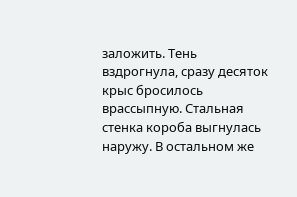заложить. Тень вздрогнула, сразу десяток крыс бросилось врассыпную. Стальная стенка короба выгнулась наружу. В остальном же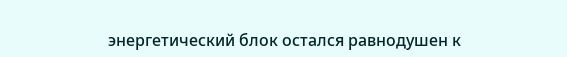энергетический блок остался равнодушен к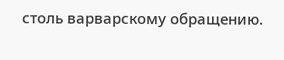столь варварскому обращению.